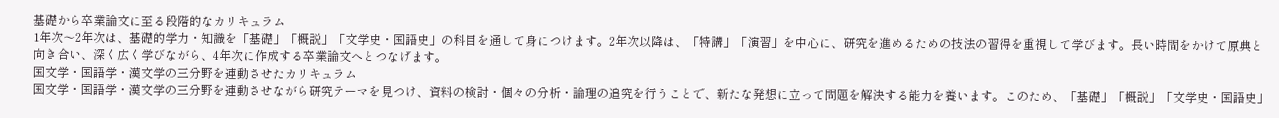基礎から卒業論文に至る段階的なカリキュラム
1年次〜2年次は、基礎的学力・知識を「基礎」「概説」「文学史・国語史」の科目を通して身につけます。2年次以降は、「特講」「演習」を中心に、研究を進めるための技法の習得を重視して学びます。長い時間をかけて原典と向き合い、深く広く学びながら、4年次に作成する卒業論文へとつなげます。
国文学・国語学・漢文学の三分野を連動させたカリキュラム
国文学・国語学・漢文学の三分野を連動させながら研究テーマを見つけ、資料の検討・個々の分析・論理の追究を行うことで、新たな発想に立って問題を解決する能力を養います。このため、「基礎」「概説」「文学史・国語史」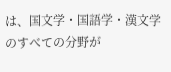は、国文学・国語学・漢文学のすべての分野が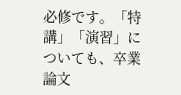必修です。「特講」「演習」についても、卒業論文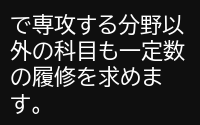で専攻する分野以外の科目も一定数の履修を求めます。